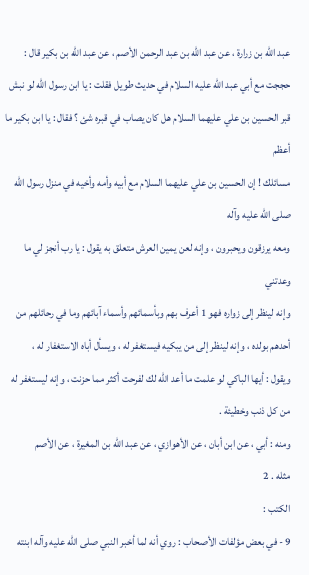عبد الله بن زرارة ، عن عبد الله بن عبد الرحمن الأصم ، عن عبد الله بن بكير قال :
حججت مع أبي عبد الله عليه السلام في حديث طويل فقلت : يا ابن رسول الله لو نبش
قبر الحسين بن علي عليهما السلام هل كان يصاب في قبره شئ ؟ فقال : يا ابن بكير ما أعظم
مسائلك ! إن الحسين بن علي عليهما السلام مع أبيه وأمه وأخيه في منزل رسول الله صلى الله عليه وآله
ومعه يرزقون ويحبرون ، وإنه لعن يمين العرش متعلق به يقول : يا رب أنجز لي ما وعدتني
وإنه لينظر إلى زواره فهو 1 أعرف بهم وبأسمائهم وأسماء آبائهم وما في رحائلهم من
أحدهم بولده ، وإنه لينظر إلى من يبكيه فيستغفر له ، ويسأل أباه الاستغفار له ،
ويقول : أيها الباكي لو علمت ما أعد الله لك لفرحت أكثر مما حزنت ، وإنه ليستغفر له
من كل ذنب وخطيئة .
ومنه : أبي ، عن ابن أبان ، عن الأهوازي ، عن عبد الله بن المغيرة ، عن الأصم
مثله . 2
الكتب :
9 - في بعض مؤلفات الأصحاب : روي أنه لما أخبر النبي صلى الله عليه وآله ابنته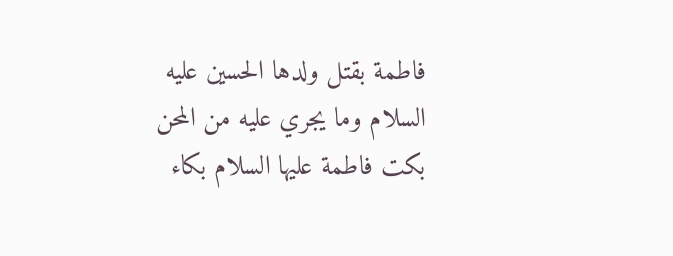فاطمة بقتل ولدها الحسين عليه السلام وما يجري عليه من المحن بكت فاطمة عليها السلام بكاء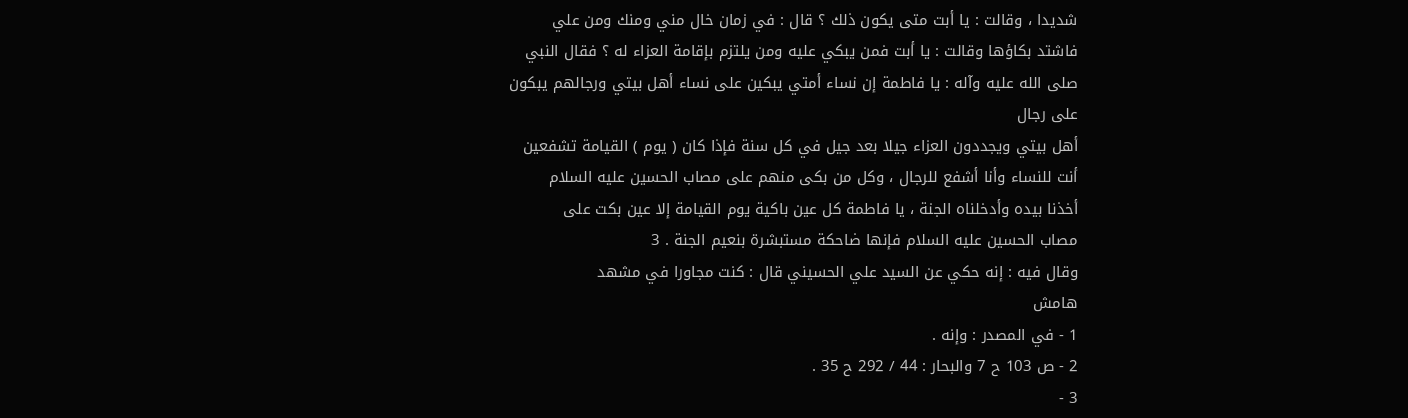شديدا ، وقالت : يا أبت متى يكون ذلك ؟ قال : في زمان خال مني ومنك ومن علي
فاشتد بكاؤها وقالت : يا أبت فمن يبكي عليه ومن يلتزم بإقامة العزاء له ؟ فقال النبي
صلى الله عليه وآله : يا فاطمة إن نساء أمتي يبكين على نساء أهل بيتي ورجالهم يبكون على رجال
أهل بيتي ويجددون العزاء جيلا بعد جيل في كل سنة فإذا كان ( يوم ) القيامة تشفعين
أنت للنساء وأنا أشفع للرجال ، وكل من بكى منهم على مصاب الحسين عليه السلام
أخذنا بيده وأدخلناه الجنة ، يا فاطمة كل عين باكية يوم القيامة إلا عين بكت على
مصاب الحسين عليه السلام فإنها ضاحكة مستبشرة بنعيم الجنة . 3
وقال فيه : إنه حكي عن السيد علي الحسيني قال : كنت مجاورا في مشهد
هامش
1 - في المصدر : وإنه .
2 - ص 103 ح 7 والبحار : 44 / 292 ح 35 .
3 -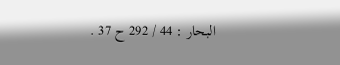البحار : 44 / 292 ح 37 .